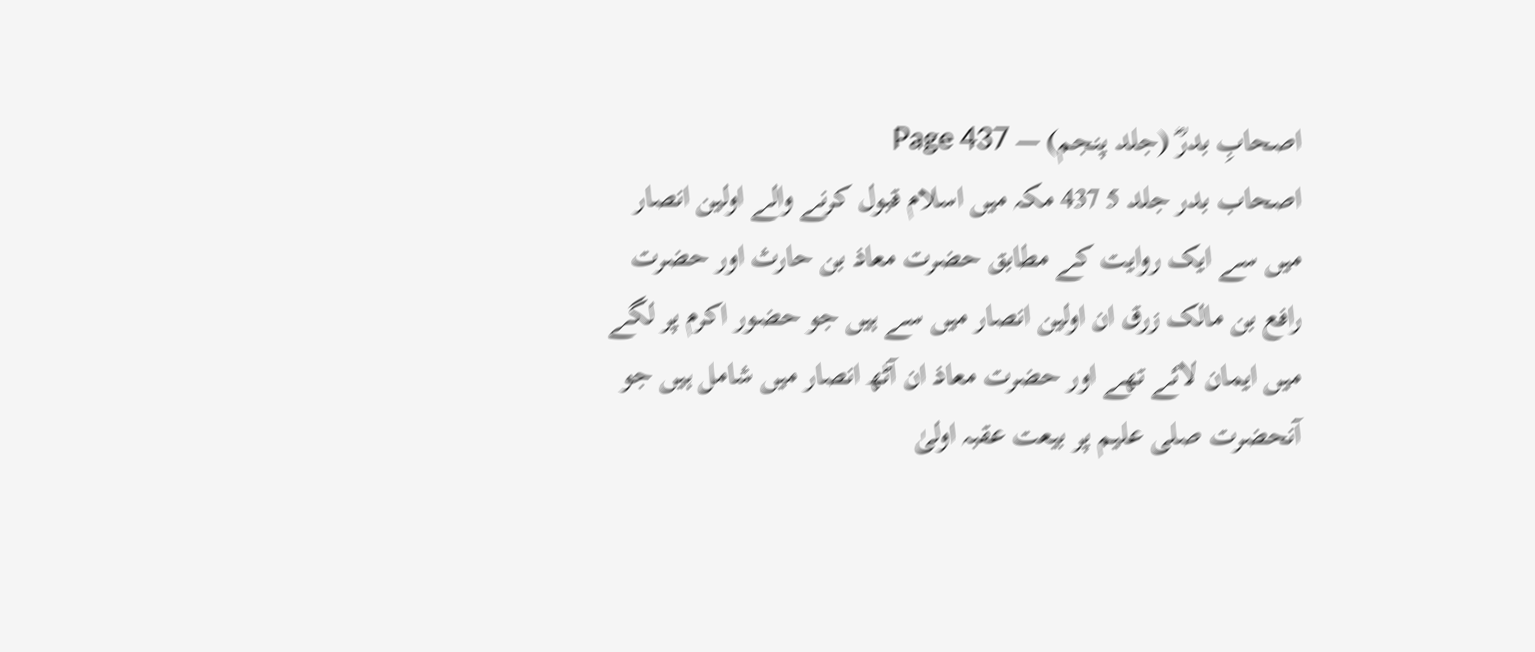اصحابِ بدرؓ (جلد پنجم) — Page 437
اصحاب بدر جلد 5 437 مکہ میں اسلام قبول کرنے والے اولین انصار میں سے ایک روایت کے مطابق حضرت معاذ بن حارث اور حضرت رافع بن مالک زرق ان اولین انصار میں سے ہیں جو حضور اکرم پر لگے میں ایمان لائے تھے اور حضرت معاذ ان آٹھ انصار میں شامل ہیں جو آنحضرت صلی علیم پر بیعت عقبہ اولیٰ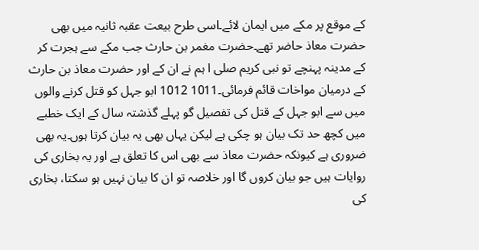کے موقع پر مکے میں ایمان لائے۔اسی طرح بیعت عقبہ ثانیہ میں بھی حضرت معاذ حاضر تھے۔حضرت مغمر بن حارث جب مکے سے ہجرت کر کے مدینہ پہنچے تو نبی کریم صلی ا ہم نے ان کے اور حضرت معاذ بن حارث کے درمیان مواخات قائم فرمائی۔1011 1012 ابو جہل کو قتل کرنے والوں میں سے ابو جہل کے قتل کی تفصیل گو پہلے گذشتہ سال کے ایک خطبے میں کچھ حد تک بیان ہو چکی ہے لیکن یہاں بھی یہ بیان کرتا ہوں۔یہ بھی ضروری ہے کیونکہ حضرت معاذ سے بھی اس کا تعلق ہے اور یہ بخاری کی روایات ہیں جو بیان کروں گا اور خلاصہ تو ان کا بیان نہیں ہو سکتا، بخاری کی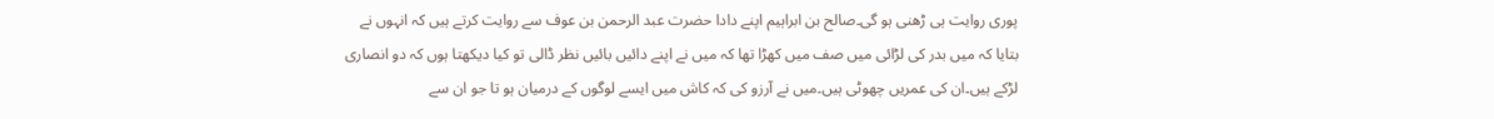پوری روایت ہی ڑھنی ہو گی۔صالح بن ابراہیم اپنے دادا حضرت عبد الرحمن بن عوف سے روایت کرتے ہیں کہ انہوں نے بتایا کہ میں بدر کی لڑائی میں صف میں کھڑا تھا کہ میں نے اپنے دائیں بائیں نظر ڈالی تو کیا دیکھتا ہوں کہ دو انصاری لڑکے ہیں۔ان کی عمریں چھوٹی ہیں۔میں نے آرزو کی کہ کاش میں ایسے لوگوں کے درمیان ہو تا جو ان سے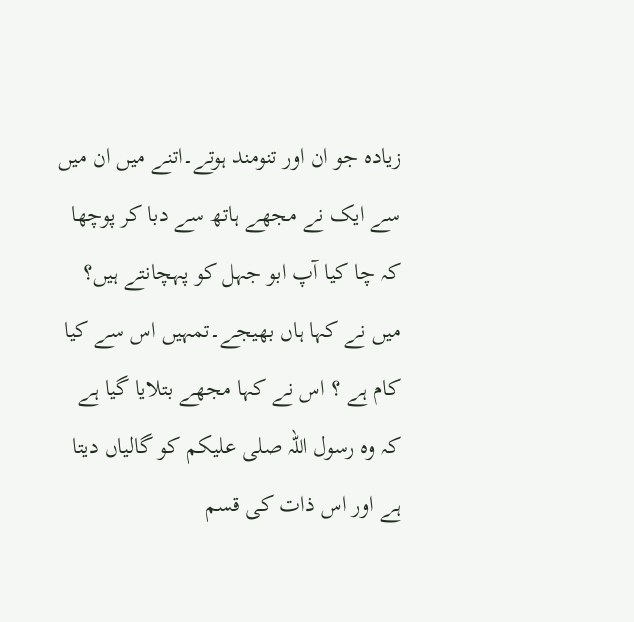زیادہ جو ان اور تنومند ہوتے۔اتنے میں ان میں سے ایک نے مجھے ہاتھ سے دبا کر پوچھا کہ چا کیا آپ ابو جہل کو پہچانتے ہیں؟ میں نے کہا ہاں بھیجے۔تمہیں اس سے کیا کام ہے ؟ اس نے کہا مجھے بتلایا گیا ہے کہ وہ رسول اللہ صلی علیکم کو گالیاں دیتا ہے اور اس ذات کی قسم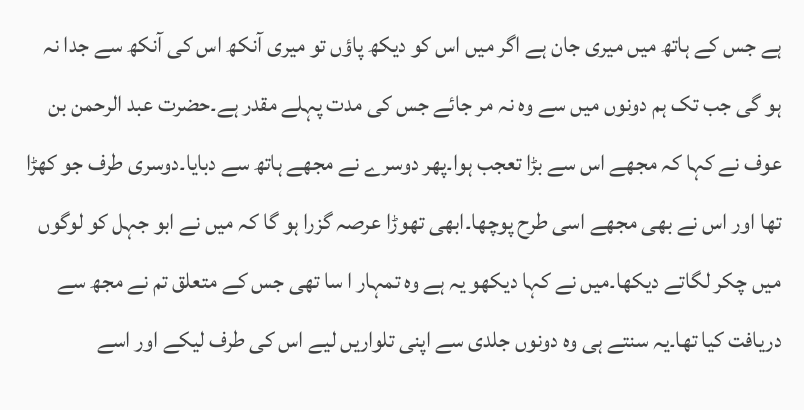ہے جس کے ہاتھ میں میری جان ہے اگر میں اس کو دیکھ پاؤں تو میری آنکھ اس کی آنکھ سے جدا نہ ہو گی جب تک ہم دونوں میں سے وہ نہ مر جائے جس کی مدت پہلے مقدر ہے۔حضرت عبد الرحمن بن عوف نے کہا کہ مجھے اس سے بڑا تعجب ہوا۔پھر دوسرے نے مجھے ہاتھ سے دبایا۔دوسری طرف جو کھڑا تھا اور اس نے بھی مجھے اسی طرح پوچھا۔ابھی تھوڑا عرصہ گزرا ہو گا کہ میں نے ابو جہل کو لوگوں میں چکر لگاتے دیکھا۔میں نے کہا دیکھو یہ ہے وہ تمہار ا سا تھی جس کے متعلق تم نے مجھ سے دریافت کیا تھا۔یہ سنتے ہی وہ دونوں جلدی سے اپنی تلواریں لیے اس کی طرف لیکے اور اسے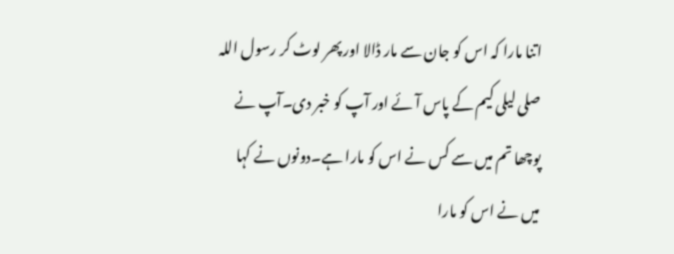اتنا مارا کہ اس کو جان سے مار ڈالا اور پھر لوٹ کر رسول اللہ صلی لیلی کیم کے پاس آئے اور آپ کو خبر دی۔آپ نے پوچھا تم میں سے کس نے اس کو مارا ہے۔دونوں نے کہا میں نے اس کو مارا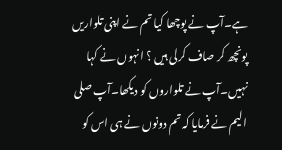ہے۔آپ نے پوچھا کیا تم نے اپنی تلواریں پونچھ کر صاف کرلی ہیں ؟ انہوں نے کہا نہیں۔آپ نے تلواروں کو دیکھا۔آپ صلی الیم نے فرمایا کہ تم دونوں نے ہی اس کو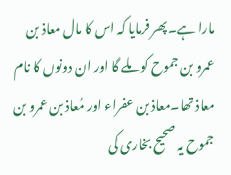مارا ہے۔پھر فرمایا کہ اس کا مال معاذ بن عمرو بن جموح کو ملے گا اور ان دونوں کا نام معاذ تھا۔معاذ بن عفراء اور مُعاذ بن عمرو بن جموح یہ صحیح بخاری کی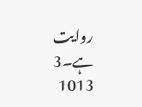روایت ہے۔3 1013